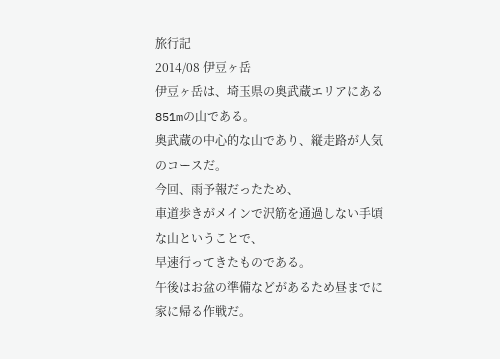旅行記
2014/08 伊豆ヶ岳
伊豆ヶ岳は、埼玉県の奥武蔵エリアにある851mの山である。
奥武蔵の中心的な山であり、縦走路が人気のコースだ。
今回、雨予報だったため、
車道歩きがメインで沢筋を通過しない手頃な山ということで、
早速行ってきたものである。
午後はお盆の準備などがあるため昼までに家に帰る作戦だ。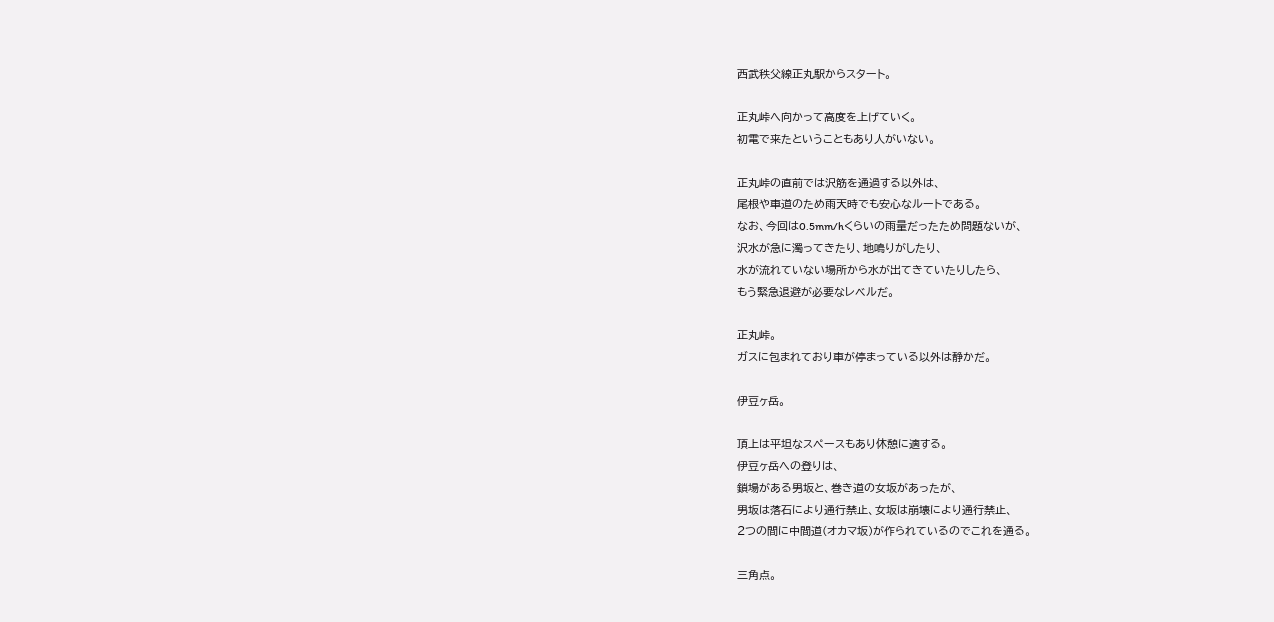西武秩父線正丸駅からスタート。

正丸峠へ向かって高度を上げていく。
初電で来たということもあり人がいない。

正丸峠の直前では沢筋を通過する以外は、
尾根や車道のため雨天時でも安心なルートである。
なお、今回は0.5mm/hくらいの雨量だったため問題ないが、
沢水が急に濁ってきたり、地鳴りがしたり、
水が流れていない場所から水が出てきていたりしたら、
もう緊急退避が必要なレベルだ。

正丸峠。
ガスに包まれており車が停まっている以外は静かだ。

伊豆ヶ岳。

頂上は平坦なスペースもあり休憩に適する。
伊豆ヶ岳への登りは、
鎖場がある男坂と、巻き道の女坂があったが、
男坂は落石により通行禁止、女坂は崩壊により通行禁止、
2つの間に中間道(オカマ坂)が作られているのでこれを通る。

三角点。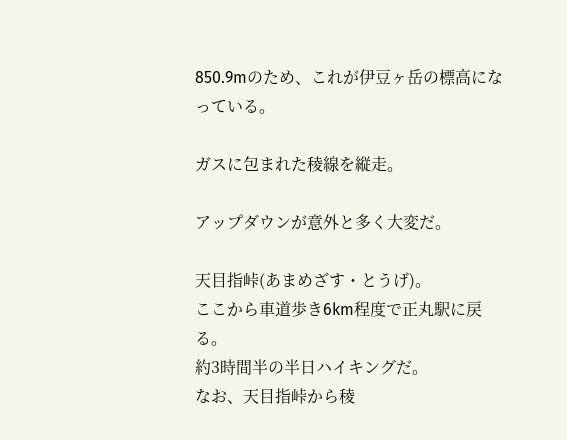850.9mのため、これが伊豆ヶ岳の標高になっている。

ガスに包まれた稜線を縦走。

アップダウンが意外と多く大変だ。

天目指峠(あまめざす・とうげ)。
ここから車道歩き6km程度で正丸駅に戻る。
約3時間半の半日ハイキングだ。
なお、天目指峠から稜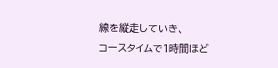線を縦走していき、
コースタイムで1時間ほど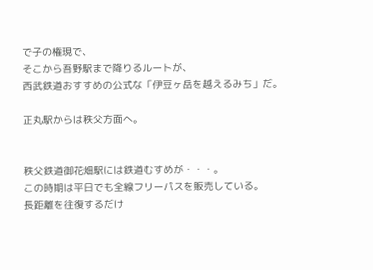で子の権現で、
そこから吾野駅まで降りるルートが、
西武鉄道おすすめの公式な「伊豆ヶ岳を越えるみち」だ。

正丸駅からは秩父方面へ。


秩父鉄道御花畑駅には鉄道むすめが・・・。
この時期は平日でも全線フリーパスを販売している。
長距離を往復するだけ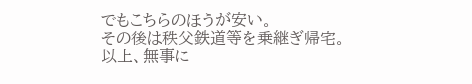でもこちらのほうが安い。
その後は秩父鉄道等を乗継ぎ帰宅。
以上、無事に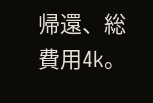帰還、総費用4k。